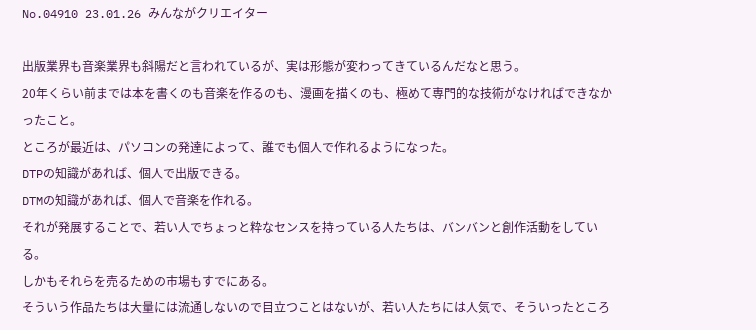No.04910 23.01.26 みんながクリエイター

出版業界も音楽業界も斜陽だと言われているが、実は形態が変わってきているんだなと思う。
20年くらい前までは本を書くのも音楽を作るのも、漫画を描くのも、極めて専門的な技術がなければできなかったこと。
ところが最近は、パソコンの発達によって、誰でも個人で作れるようになった。
DTPの知識があれば、個人で出版できる。
DTMの知識があれば、個人で音楽を作れる。
それが発展することで、若い人でちょっと粋なセンスを持っている人たちは、バンバンと創作活動をしている。
しかもそれらを売るための市場もすでにある。
そういう作品たちは大量には流通しないので目立つことはないが、若い人たちには人気で、そういったところ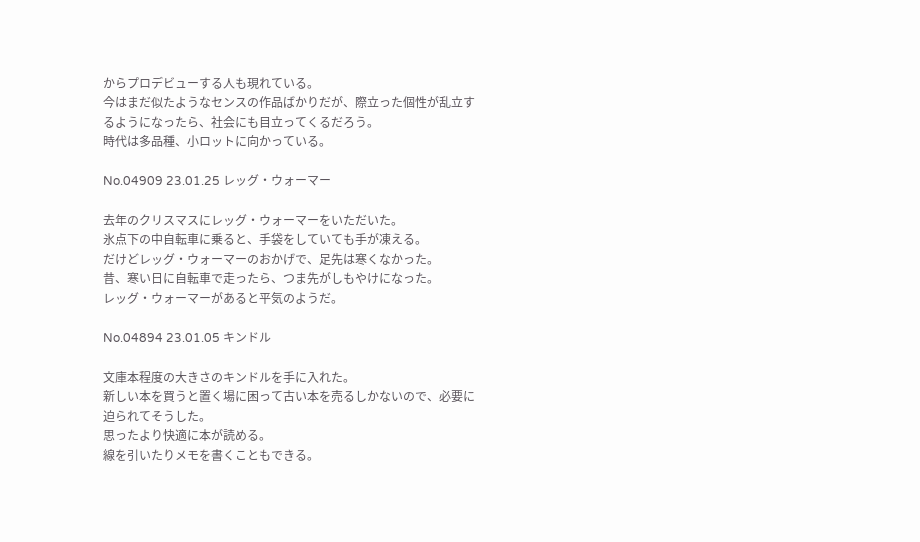からプロデビューする人も現れている。
今はまだ似たようなセンスの作品ばかりだが、際立った個性が乱立するようになったら、社会にも目立ってくるだろう。
時代は多品種、小ロットに向かっている。

No.04909 23.01.25 レッグ・ウォーマー

去年のクリスマスにレッグ・ウォーマーをいただいた。
氷点下の中自転車に乗ると、手袋をしていても手が凍える。
だけどレッグ・ウォーマーのおかげで、足先は寒くなかった。
昔、寒い日に自転車で走ったら、つま先がしもやけになった。
レッグ・ウォーマーがあると平気のようだ。

No.04894 23.01.05 キンドル

文庫本程度の大きさのキンドルを手に入れた。
新しい本を買うと置く場に困って古い本を売るしかないので、必要に迫られてそうした。
思ったより快適に本が読める。
線を引いたりメモを書くこともできる。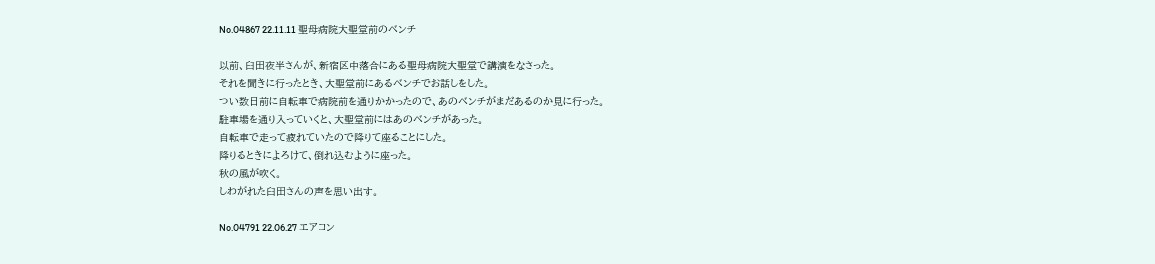No.04867 22.11.11 聖母病院大聖堂前のベンチ

以前、臼田夜半さんが、新宿区中落合にある聖母病院大聖堂で講演をなさった。
それを聞きに行ったとき、大聖堂前にあるベンチでお話しをした。
つい数日前に自転車で病院前を通りかかったので、あのベンチがまだあるのか見に行った。
駐車場を通り入っていくと、大聖堂前にはあのベンチがあった。
自転車で走って疲れていたので降りて座ることにした。
降りるときによろけて、倒れ込むように座った。
秋の風が吹く。
しわがれた臼田さんの声を思い出す。

No.04791 22.06.27 エアコン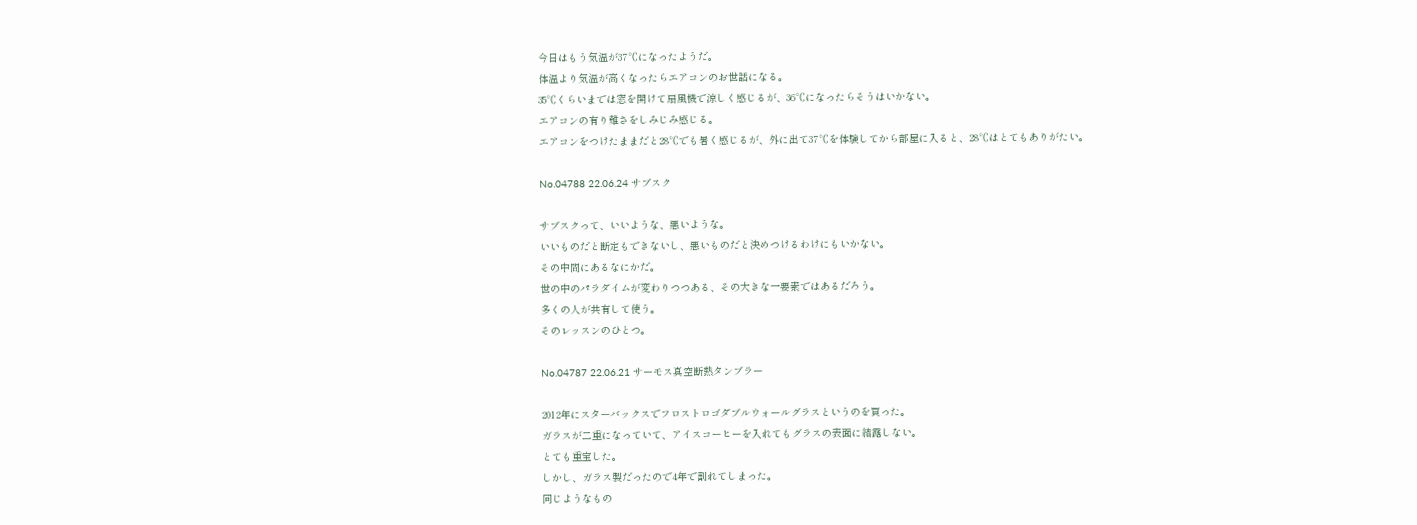今日はもう気温が37℃になったようだ。
体温より気温が高くなったらエアコンのお世話になる。
35℃くらいまでは窓を開けて扇風機で涼しく感じるが、36℃になったらそうはいかない。
エアコンの有り難さをしみじみ感じる。
エアコンをつけたままだと28℃でも暑く感じるが、外に出て37℃を体験してから部屋に入ると、28℃はとてもありがたい。

No.04788 22.06.24 サブスク

サブスクって、いいような、悪いような。
いいものだと断定もできないし、悪いものだと決めつけるわけにもいかない。
その中間にあるなにかだ。
世の中のパラダイムが変わりつつある、その大きな一要素ではあるだろう。
多くの人が共有して使う。
そのレッスンのひとつ。

No.04787 22.06.21 サーモス真空断熱タンブラー

2012年にスターバックスでフロストロゴダブルウォールグラスというのを買った。
ガラスが二重になっていて、アイスコーヒーを入れてもグラスの表面に結露しない。
とても重宝した。
しかし、ガラス製だったので4年で割れてしまった。
同じようなもの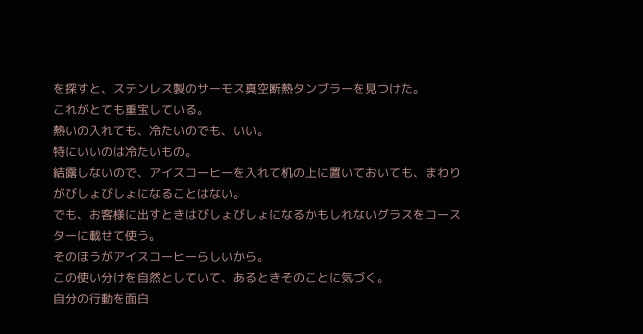を探すと、ステンレス製のサーモス真空断熱タンブラーを見つけた。
これがとても重宝している。
熱いの入れても、冷たいのでも、いい。
特にいいのは冷たいもの。
結露しないので、アイスコーヒーを入れて机の上に置いておいても、まわりがびしょびしょになることはない。
でも、お客様に出すときはびしょびしょになるかもしれないグラスをコースターに載せて使う。
そのほうがアイスコーヒーらしいから。
この使い分けを自然としていて、あるときそのことに気づく。
自分の行動を面白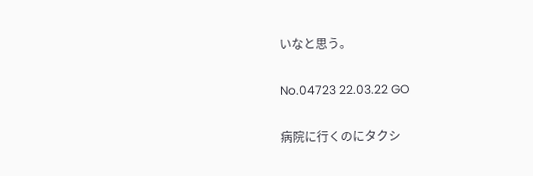いなと思う。

No.04723 22.03.22 GO

病院に行くのにタクシ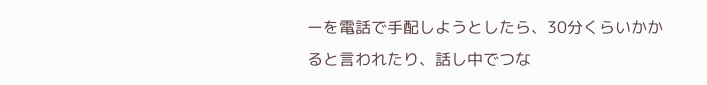ーを電話で手配しようとしたら、30分くらいかかると言われたり、話し中でつな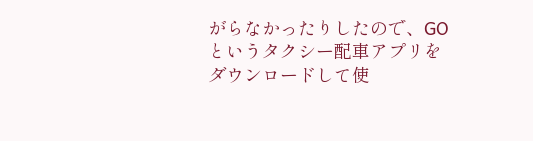がらなかったりしたので、GOというタクシー配車アプリをダウンロードして使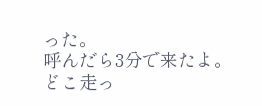った。
呼んだら3分で来たよ。
どこ走っ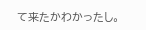て来たかわかったし。